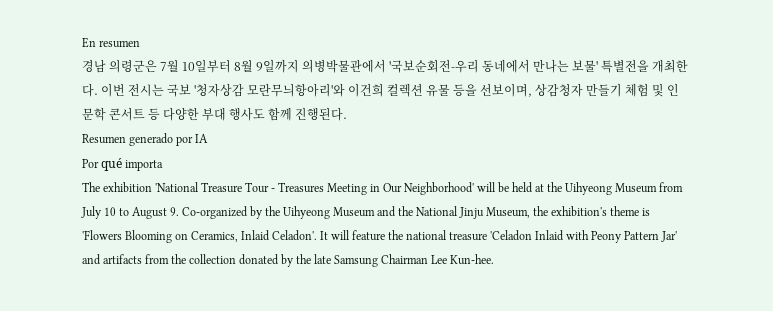En resumen
경남 의령군은 7월 10일부터 8월 9일까지 의병박물관에서 '국보순회전-우리 동네에서 만나는 보물' 특별전을 개최한다. 이번 전시는 국보 '청자상감 모란무늬항아리'와 이건희 컬렉션 유물 등을 선보이며, 상감청자 만들기 체험 및 인문학 콘서트 등 다양한 부대 행사도 함께 진행된다.
Resumen generado por IA
Por qué importa
The exhibition 'National Treasure Tour - Treasures Meeting in Our Neighborhood' will be held at the Uihyeong Museum from July 10 to August 9. Co-organized by the Uihyeong Museum and the National Jinju Museum, the exhibition's theme is 'Flowers Blooming on Ceramics, Inlaid Celadon'. It will feature the national treasure 'Celadon Inlaid with Peony Pattern Jar' and artifacts from the collection donated by the late Samsung Chairman Lee Kun-hee.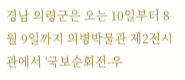경남 의령군은 오는 10일부터 8월 9일까지 의병박물관 제2전시관에서 '국보순회전-우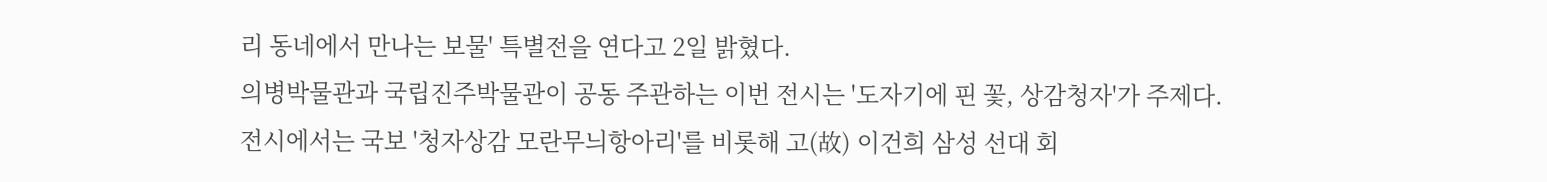리 동네에서 만나는 보물' 특별전을 연다고 2일 밝혔다.
의병박물관과 국립진주박물관이 공동 주관하는 이번 전시는 '도자기에 핀 꽃, 상감청자'가 주제다.
전시에서는 국보 '청자상감 모란무늬항아리'를 비롯해 고(故) 이건희 삼성 선대 회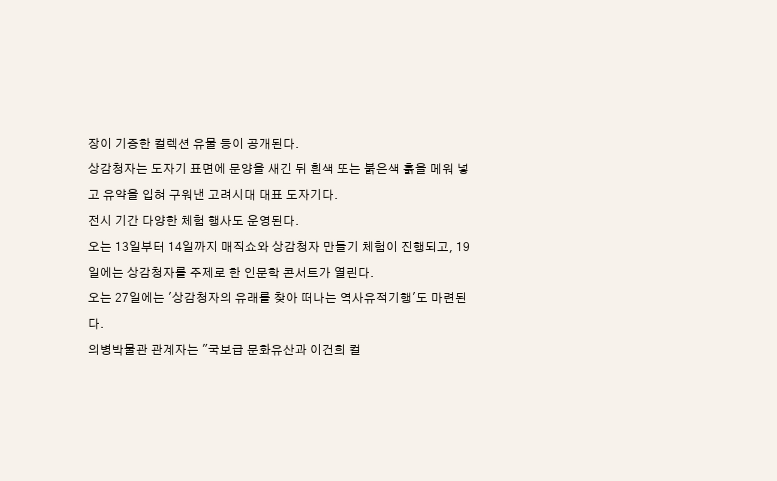장이 기증한 컬렉션 유물 등이 공개된다.
상감청자는 도자기 표면에 문양을 새긴 뒤 흰색 또는 붉은색 흙을 메워 넣고 유약을 입혀 구워낸 고려시대 대표 도자기다.
전시 기간 다양한 체험 행사도 운영된다.
오는 13일부터 14일까지 매직쇼와 상감청자 만들기 체험이 진행되고, 19일에는 상감청자를 주제로 한 인문학 콘서트가 열린다.
오는 27일에는 '상감청자의 유래를 찾아 떠나는 역사유적기행'도 마련된다.
의병박물관 관계자는 "국보급 문화유산과 이건희 컬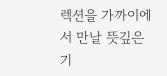렉션을 가까이에서 만날 뜻깊은 기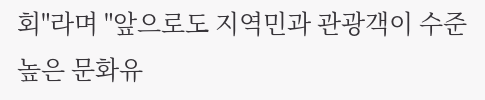회"라며 "앞으로도 지역민과 관광객이 수준 높은 문화유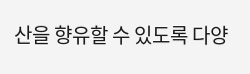산을 향유할 수 있도록 다양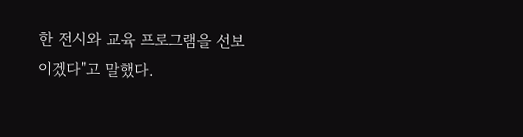한 전시와 교육 프로그램을 선보이겠다"고 말했다.